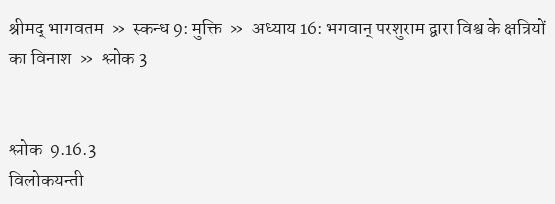श्रीमद् भागवतम  »  स्कन्ध 9: मुक्ति  »  अध्याय 16: भगवान् परशुराम द्वारा विश्व के क्षत्रियों का विनाश  »  श्लोक 3


श्लोक  9.16.3
विलोकयन्ती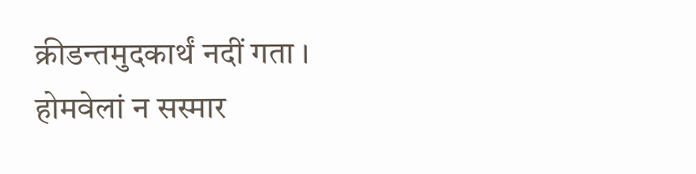क्रीडन्तमुदकार्थं नदीं गता ।
होमवेलां न सस्मार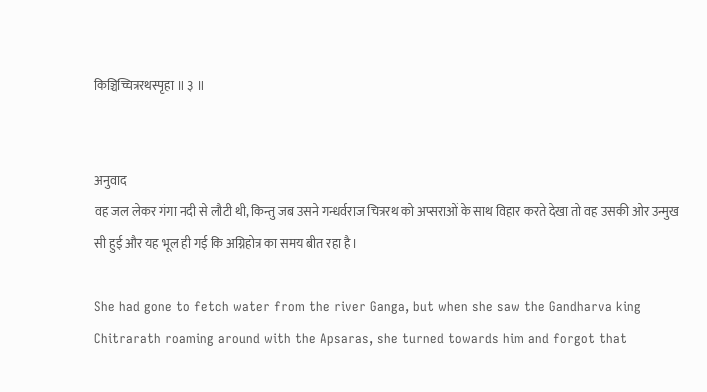किञ्चिच्चित्ररथस्पृहा ॥ ३ ॥


अनुवाद
वह जल लेकर गंगा नदी से लौटी थी, किन्तु जब उसने गन्धर्वराज चित्ररथ को अप्सराओं के साथ विहार करते देखा तो वह उसकी ओर उन्मुख सी हुई और यह भूल ही गई कि अग्निहोत्र का समय बीत रहा है।

She had gone to fetch water from the river Ganga, but when she saw the Gandharva king Chitrarath roaming around with the Apsaras, she turned towards him and forgot that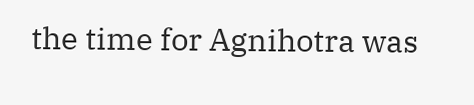the time for Agnihotra was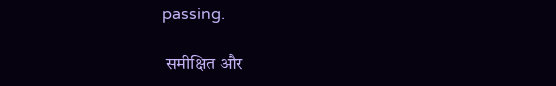passing.

 समीक्षित और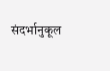संदर्भानुकूल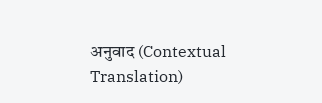अनुवाद (Contextual Translation)